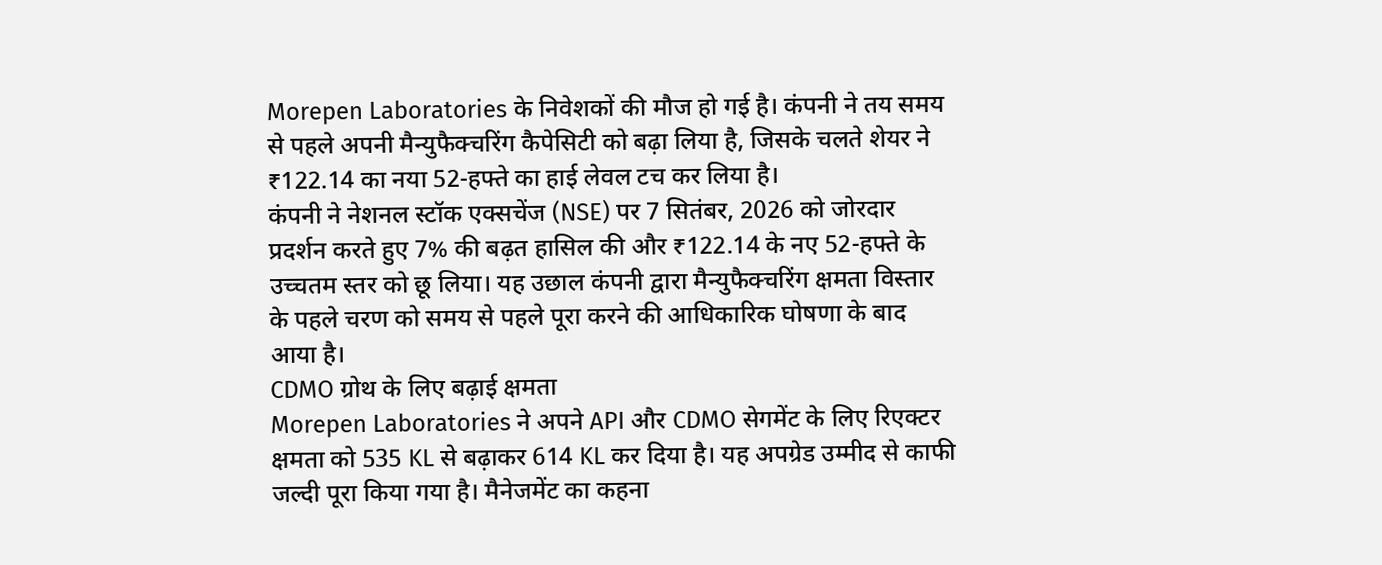Morepen Laboratories के निवेशकों की मौज हो गई है। कंपनी ने तय समय से पहले अपनी मैन्युफैक्चरिंग कैपेसिटी को बढ़ा लिया है, जिसके चलते शेयर ने ₹122.14 का नया 52-हफ्ते का हाई लेवल टच कर लिया है।
कंपनी ने नेशनल स्टॉक एक्सचेंज (NSE) पर 7 सितंबर, 2026 को जोरदार प्रदर्शन करते हुए 7% की बढ़त हासिल की और ₹122.14 के नए 52-हफ्ते के उच्चतम स्तर को छू लिया। यह उछाल कंपनी द्वारा मैन्युफैक्चरिंग क्षमता विस्तार के पहले चरण को समय से पहले पूरा करने की आधिकारिक घोषणा के बाद आया है।
CDMO ग्रोथ के लिए बढ़ाई क्षमता
Morepen Laboratories ने अपने API और CDMO सेगमेंट के लिए रिएक्टर क्षमता को 535 KL से बढ़ाकर 614 KL कर दिया है। यह अपग्रेड उम्मीद से काफी जल्दी पूरा किया गया है। मैनेजमेंट का कहना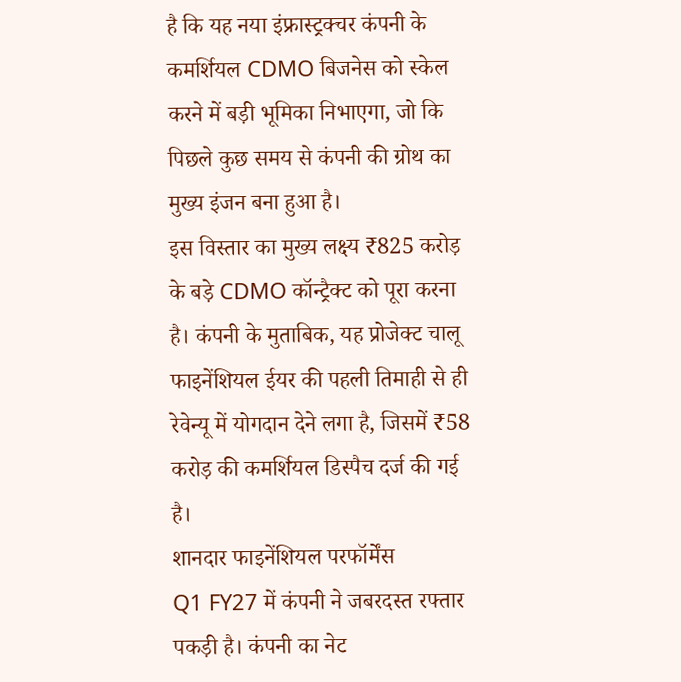है कि यह नया इंफ्रास्ट्रक्चर कंपनी के कमर्शियल CDMO बिजनेस को स्केल करने में बड़ी भूमिका निभाएगा, जो कि पिछले कुछ समय से कंपनी की ग्रोथ का मुख्य इंजन बना हुआ है।
इस विस्तार का मुख्य लक्ष्य ₹825 करोड़ के बड़े CDMO कॉन्ट्रैक्ट को पूरा करना है। कंपनी के मुताबिक, यह प्रोजेक्ट चालू फाइनेंशियल ईयर की पहली तिमाही से ही रेवेन्यू में योगदान देने लगा है, जिसमें ₹58 करोड़ की कमर्शियल डिस्पैच दर्ज की गई है।
शानदार फाइनेंशियल परफॉर्मेंस
Q1 FY27 में कंपनी ने जबरदस्त रफ्तार पकड़ी है। कंपनी का नेट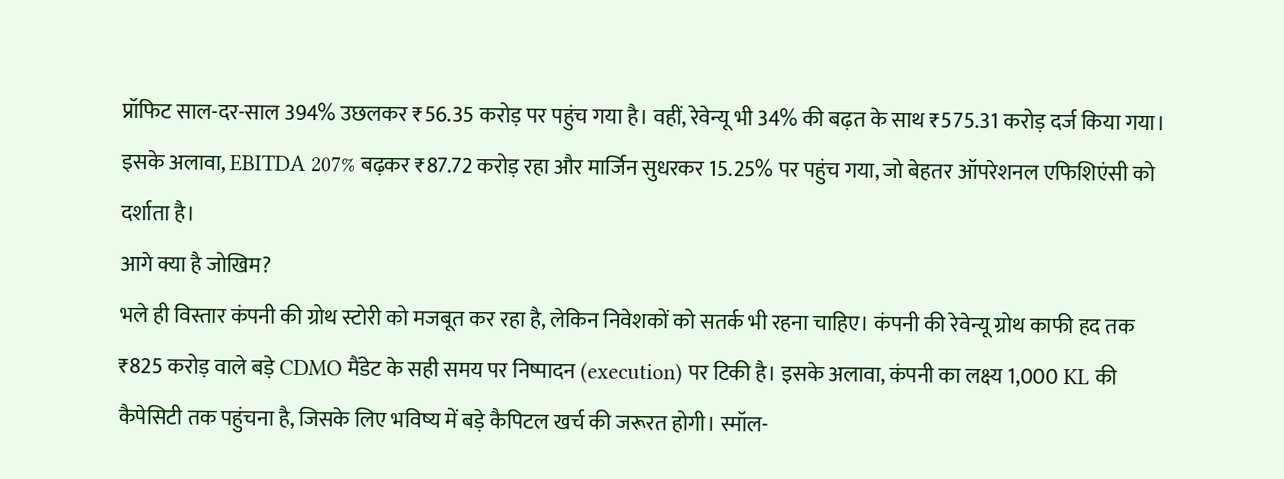प्रॉफिट साल-दर-साल 394% उछलकर ₹56.35 करोड़ पर पहुंच गया है। वहीं, रेवेन्यू भी 34% की बढ़त के साथ ₹575.31 करोड़ दर्ज किया गया। इसके अलावा, EBITDA 207% बढ़कर ₹87.72 करोड़ रहा और मार्जिन सुधरकर 15.25% पर पहुंच गया, जो बेहतर ऑपरेशनल एफिशिएंसी को दर्शाता है।
आगे क्या है जोखिम?
भले ही विस्तार कंपनी की ग्रोथ स्टोरी को मजबूत कर रहा है, लेकिन निवेशकों को सतर्क भी रहना चाहिए। कंपनी की रेवेन्यू ग्रोथ काफी हद तक ₹825 करोड़ वाले बड़े CDMO मैंडेट के सही समय पर निष्पादन (execution) पर टिकी है। इसके अलावा, कंपनी का लक्ष्य 1,000 KL की कैपेसिटी तक पहुंचना है, जिसके लिए भविष्य में बड़े कैपिटल खर्च की जरूरत होगी। स्मॉल-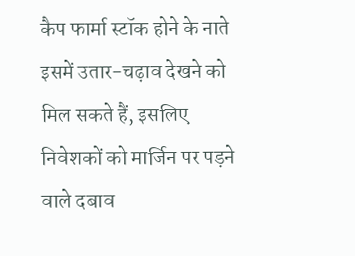कैप फार्मा स्टॉक होने के नाते इसमें उतार-चढ़ाव देखने को मिल सकते हैं, इसलिए निवेशकों को मार्जिन पर पड़ने वाले दबाव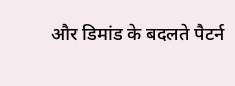और डिमांड के बदलते पैटर्न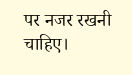पर नजर रखनी चाहिए।